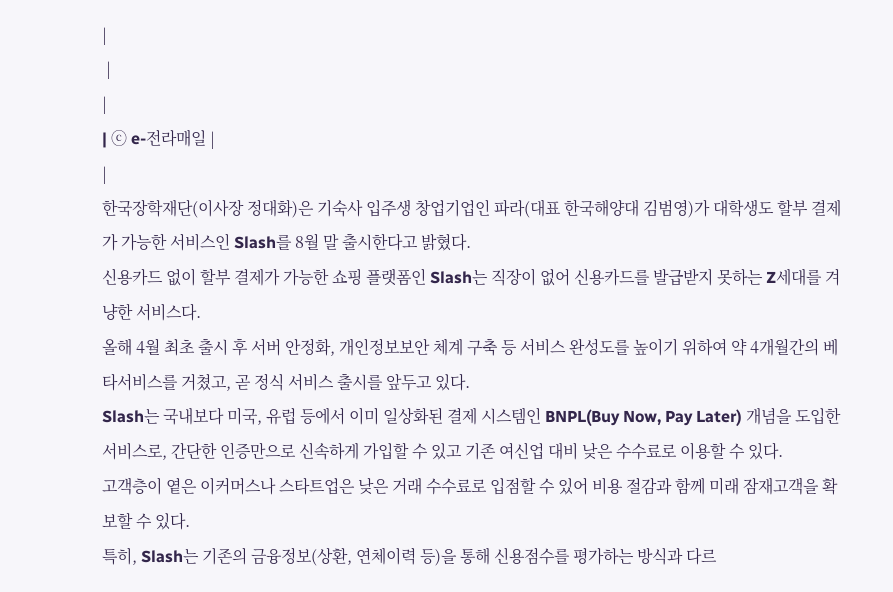|
 |
|
| ⓒ e-전라매일 |
|
한국장학재단(이사장 정대화)은 기숙사 입주생 창업기업인 파라(대표 한국해양대 김범영)가 대학생도 할부 결제가 가능한 서비스인 Slash를 8월 말 출시한다고 밝혔다.
신용카드 없이 할부 결제가 가능한 쇼핑 플랫폼인 Slash는 직장이 없어 신용카드를 발급받지 못하는 Z세대를 겨냥한 서비스다.
올해 4월 최초 출시 후 서버 안정화, 개인정보보안 체계 구축 등 서비스 완성도를 높이기 위하여 약 4개월간의 베타서비스를 거쳤고, 곧 정식 서비스 출시를 앞두고 있다.
Slash는 국내보다 미국, 유럽 등에서 이미 일상화된 결제 시스템인 BNPL(Buy Now, Pay Later) 개념을 도입한 서비스로, 간단한 인증만으로 신속하게 가입할 수 있고 기존 여신업 대비 낮은 수수료로 이용할 수 있다.
고객층이 옅은 이커머스나 스타트업은 낮은 거래 수수료로 입점할 수 있어 비용 절감과 함께 미래 잠재고객을 확보할 수 있다.
특히, Slash는 기존의 금융정보(상환, 연체이력 등)을 통해 신용점수를 평가하는 방식과 다르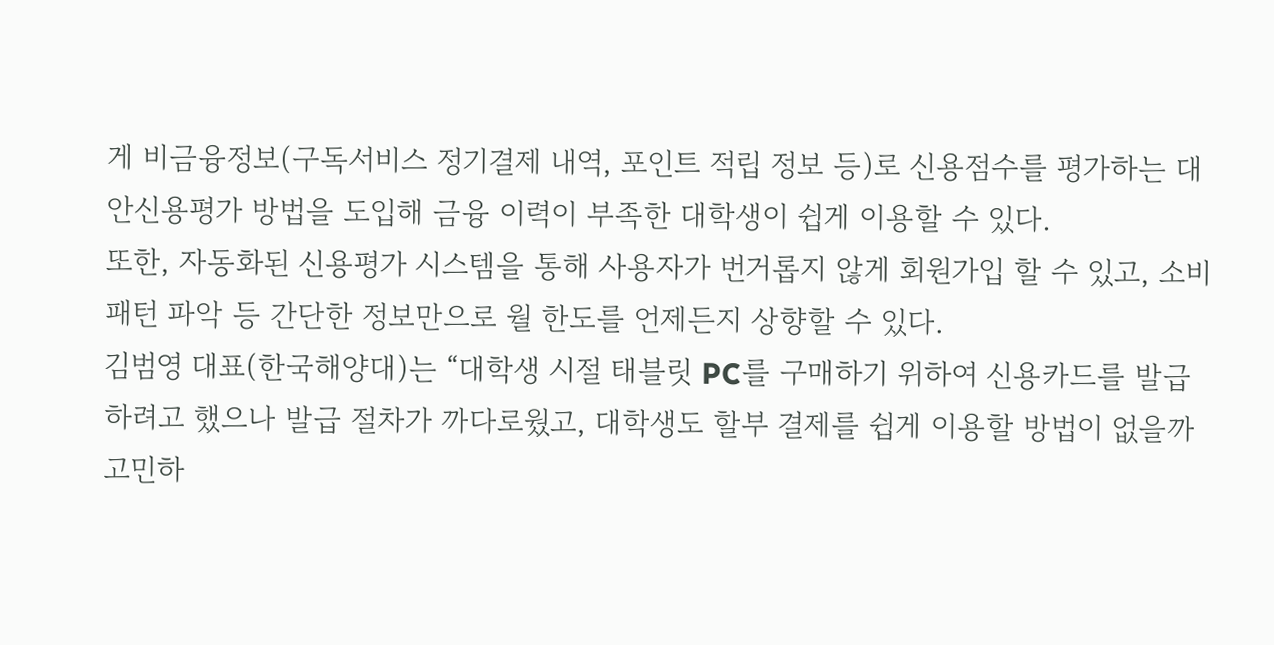게 비금융정보(구독서비스 정기결제 내역, 포인트 적립 정보 등)로 신용점수를 평가하는 대안신용평가 방법을 도입해 금융 이력이 부족한 대학생이 쉽게 이용할 수 있다.
또한, 자동화된 신용평가 시스템을 통해 사용자가 번거롭지 않게 회원가입 할 수 있고, 소비패턴 파악 등 간단한 정보만으로 월 한도를 언제든지 상향할 수 있다.
김범영 대표(한국해양대)는 “대학생 시절 태블릿 PC를 구매하기 위하여 신용카드를 발급하려고 했으나 발급 절차가 까다로웠고, 대학생도 할부 결제를 쉽게 이용할 방법이 없을까 고민하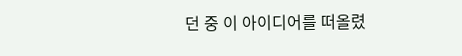던 중 이 아이디어를 떠올렸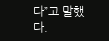다”고 말했다.